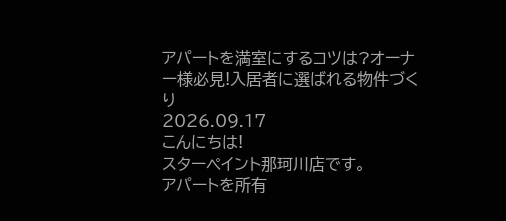アパートを満室にするコツは?オーナー様必見!入居者に選ばれる物件づくり
2026.09.17
こんにちは!
スターペイント那珂川店です。
アパートを所有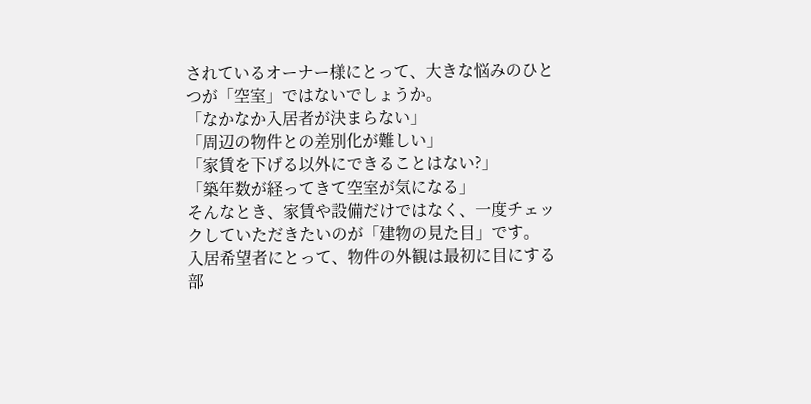されているオーナー様にとって、大きな悩みのひとつが「空室」ではないでしょうか。
「なかなか入居者が決まらない」
「周辺の物件との差別化が難しい」
「家賃を下げる以外にできることはない?」
「築年数が経ってきて空室が気になる」
そんなとき、家賃や設備だけではなく、一度チェックしていただきたいのが「建物の見た目」です。
入居希望者にとって、物件の外観は最初に目にする部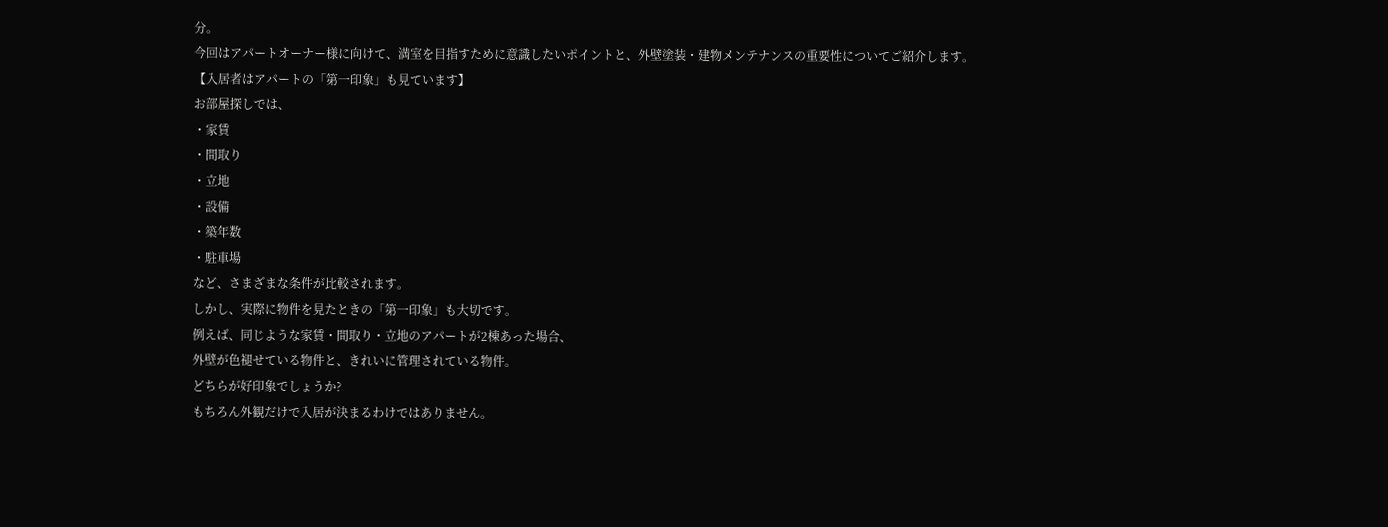分。
今回はアパートオーナー様に向けて、満室を目指すために意識したいポイントと、外壁塗装・建物メンテナンスの重要性についてご紹介します。
【入居者はアパートの「第一印象」も見ています】
お部屋探しでは、
・家賃
・間取り
・立地
・設備
・築年数
・駐車場
など、さまざまな条件が比較されます。
しかし、実際に物件を見たときの「第一印象」も大切です。
例えば、同じような家賃・間取り・立地のアパートが2棟あった場合、
外壁が色褪せている物件と、きれいに管理されている物件。
どちらが好印象でしょうか?
もちろん外観だけで入居が決まるわけではありません。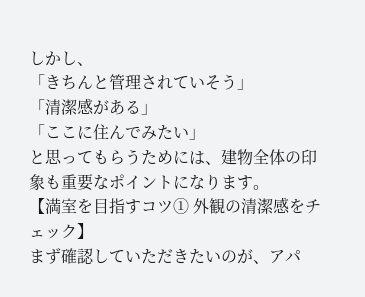しかし、
「きちんと管理されていそう」
「清潔感がある」
「ここに住んでみたい」
と思ってもらうためには、建物全体の印象も重要なポイントになります。
【満室を目指すコツ① 外観の清潔感をチェック】
まず確認していただきたいのが、アパ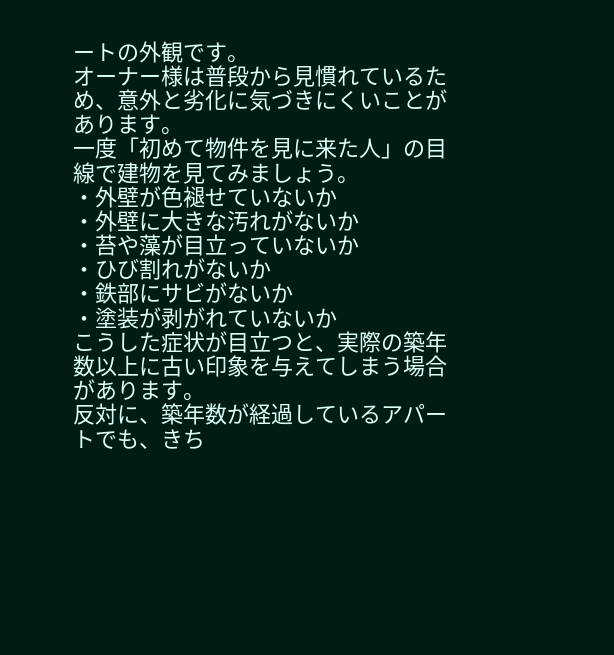ートの外観です。
オーナー様は普段から見慣れているため、意外と劣化に気づきにくいことがあります。
一度「初めて物件を見に来た人」の目線で建物を見てみましょう。
・外壁が色褪せていないか
・外壁に大きな汚れがないか
・苔や藻が目立っていないか
・ひび割れがないか
・鉄部にサビがないか
・塗装が剥がれていないか
こうした症状が目立つと、実際の築年数以上に古い印象を与えてしまう場合があります。
反対に、築年数が経過しているアパートでも、きち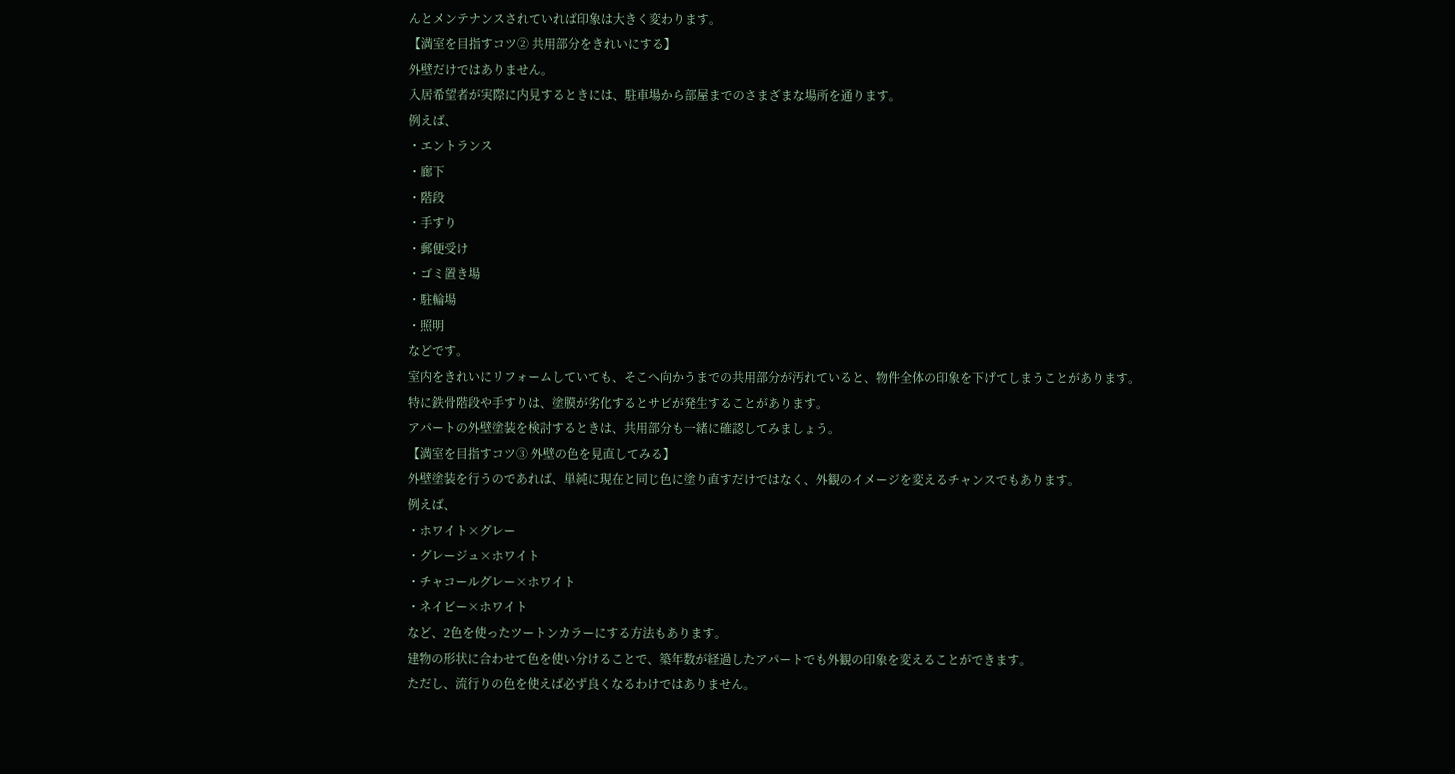んとメンテナンスされていれば印象は大きく変わります。
【満室を目指すコツ② 共用部分をきれいにする】
外壁だけではありません。
入居希望者が実際に内見するときには、駐車場から部屋までのさまざまな場所を通ります。
例えば、
・エントランス
・廊下
・階段
・手すり
・郵便受け
・ゴミ置き場
・駐輪場
・照明
などです。
室内をきれいにリフォームしていても、そこへ向かうまでの共用部分が汚れていると、物件全体の印象を下げてしまうことがあります。
特に鉄骨階段や手すりは、塗膜が劣化するとサビが発生することがあります。
アパートの外壁塗装を検討するときは、共用部分も一緒に確認してみましょう。
【満室を目指すコツ③ 外壁の色を見直してみる】
外壁塗装を行うのであれば、単純に現在と同じ色に塗り直すだけではなく、外観のイメージを変えるチャンスでもあります。
例えば、
・ホワイト×グレー
・グレージュ×ホワイト
・チャコールグレー×ホワイト
・ネイビー×ホワイト
など、2色を使ったツートンカラーにする方法もあります。
建物の形状に合わせて色を使い分けることで、築年数が経過したアパートでも外観の印象を変えることができます。
ただし、流行りの色を使えば必ず良くなるわけではありません。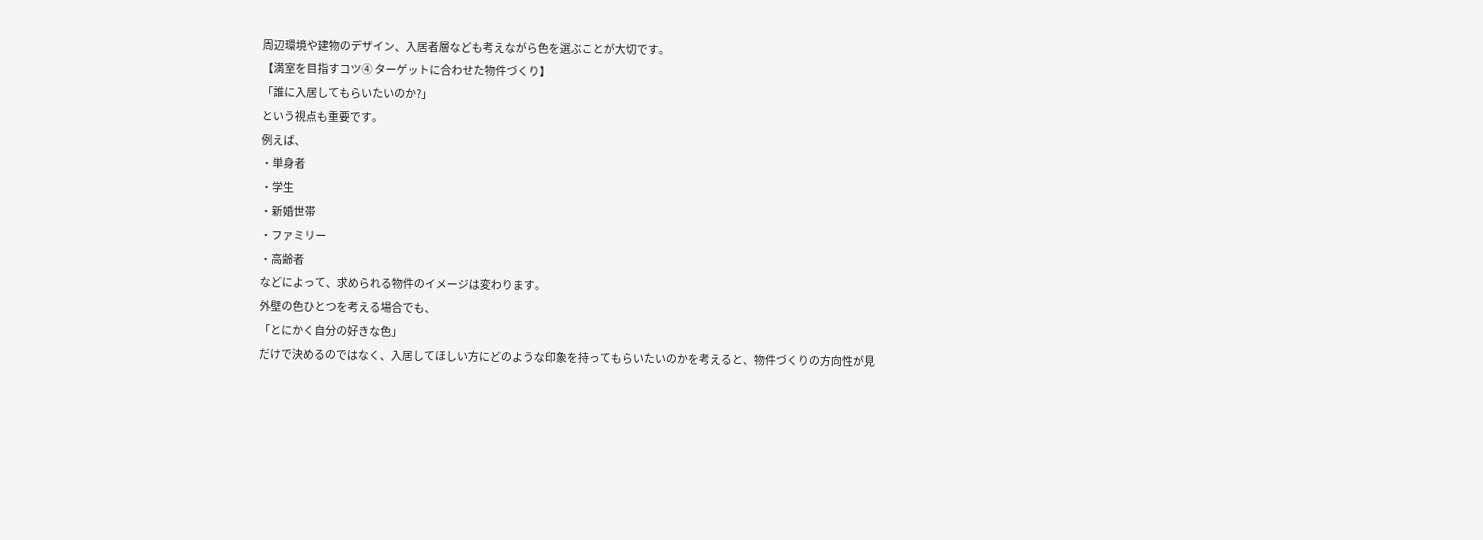周辺環境や建物のデザイン、入居者層なども考えながら色を選ぶことが大切です。
【満室を目指すコツ④ ターゲットに合わせた物件づくり】
「誰に入居してもらいたいのか?」
という視点も重要です。
例えば、
・単身者
・学生
・新婚世帯
・ファミリー
・高齢者
などによって、求められる物件のイメージは変わります。
外壁の色ひとつを考える場合でも、
「とにかく自分の好きな色」
だけで決めるのではなく、入居してほしい方にどのような印象を持ってもらいたいのかを考えると、物件づくりの方向性が見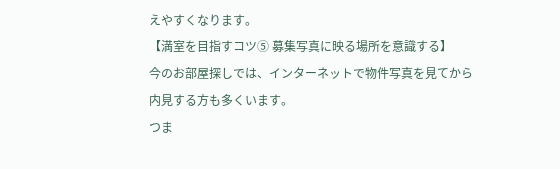えやすくなります。
【満室を目指すコツ⑤ 募集写真に映る場所を意識する】
今のお部屋探しでは、インターネットで物件写真を見てから内見する方も多くいます。
つま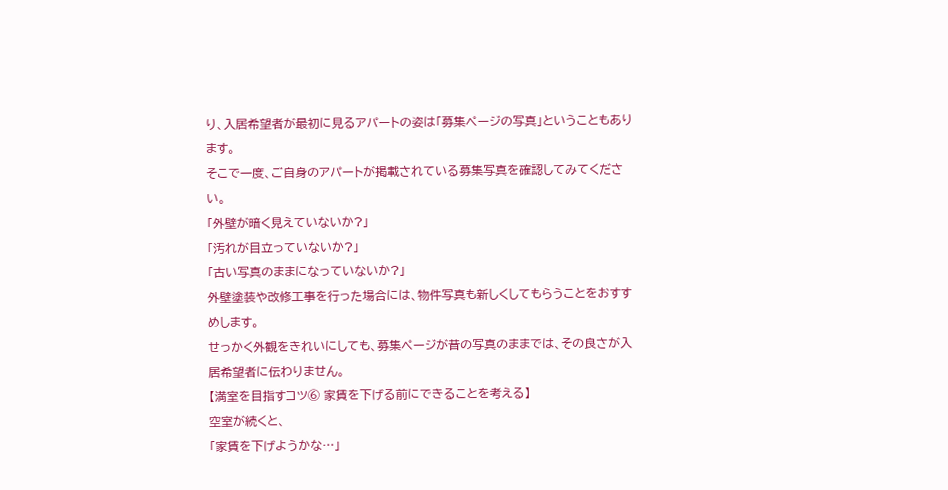り、入居希望者が最初に見るアパートの姿は「募集ページの写真」ということもあります。
そこで一度、ご自身のアパートが掲載されている募集写真を確認してみてください。
「外壁が暗く見えていないか?」
「汚れが目立っていないか?」
「古い写真のままになっていないか?」
外壁塗装や改修工事を行った場合には、物件写真も新しくしてもらうことをおすすめします。
せっかく外観をきれいにしても、募集ページが昔の写真のままでは、その良さが入居希望者に伝わりません。
【満室を目指すコツ⑥ 家賃を下げる前にできることを考える】
空室が続くと、
「家賃を下げようかな…」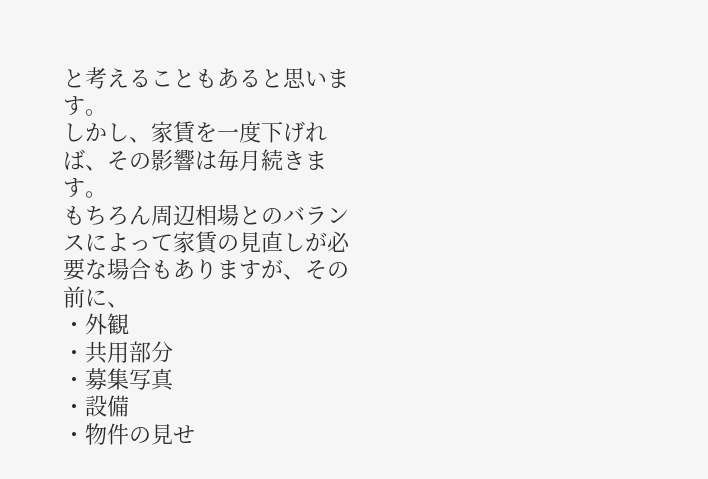と考えることもあると思います。
しかし、家賃を一度下げれば、その影響は毎月続きます。
もちろん周辺相場とのバランスによって家賃の見直しが必要な場合もありますが、その前に、
・外観
・共用部分
・募集写真
・設備
・物件の見せ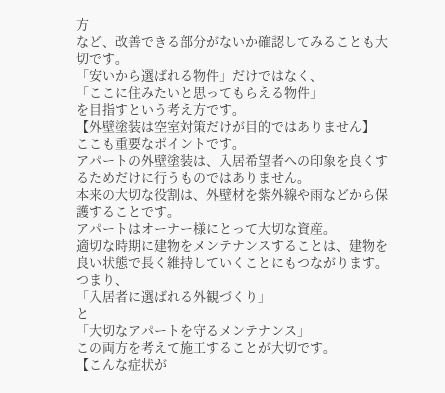方
など、改善できる部分がないか確認してみることも大切です。
「安いから選ばれる物件」だけではなく、
「ここに住みたいと思ってもらえる物件」
を目指すという考え方です。
【外壁塗装は空室対策だけが目的ではありません】
ここも重要なポイントです。
アパートの外壁塗装は、入居希望者への印象を良くするためだけに行うものではありません。
本来の大切な役割は、外壁材を紫外線や雨などから保護することです。
アパートはオーナー様にとって大切な資産。
適切な時期に建物をメンテナンスすることは、建物を良い状態で長く維持していくことにもつながります。
つまり、
「入居者に選ばれる外観づくり」
と
「大切なアパートを守るメンテナンス」
この両方を考えて施工することが大切です。
【こんな症状が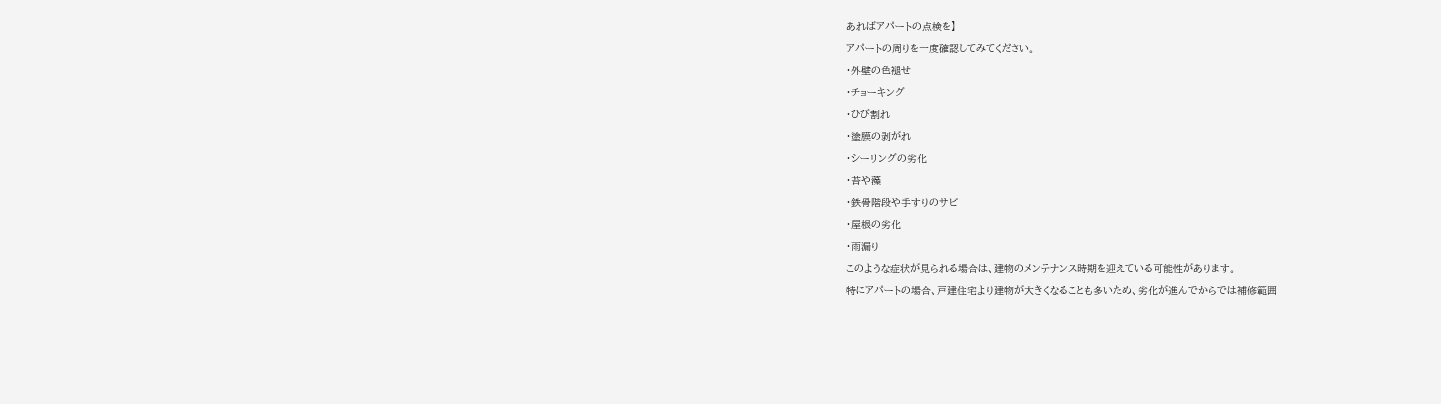あればアパートの点検を】
アパートの周りを一度確認してみてください。
・外壁の色褪せ
・チョーキング
・ひび割れ
・塗膜の剥がれ
・シーリングの劣化
・苔や藻
・鉄骨階段や手すりのサビ
・屋根の劣化
・雨漏り
このような症状が見られる場合は、建物のメンテナンス時期を迎えている可能性があります。
特にアパートの場合、戸建住宅より建物が大きくなることも多いため、劣化が進んでからでは補修範囲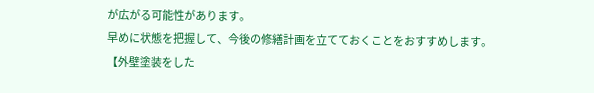が広がる可能性があります。
早めに状態を把握して、今後の修繕計画を立てておくことをおすすめします。
【外壁塗装をした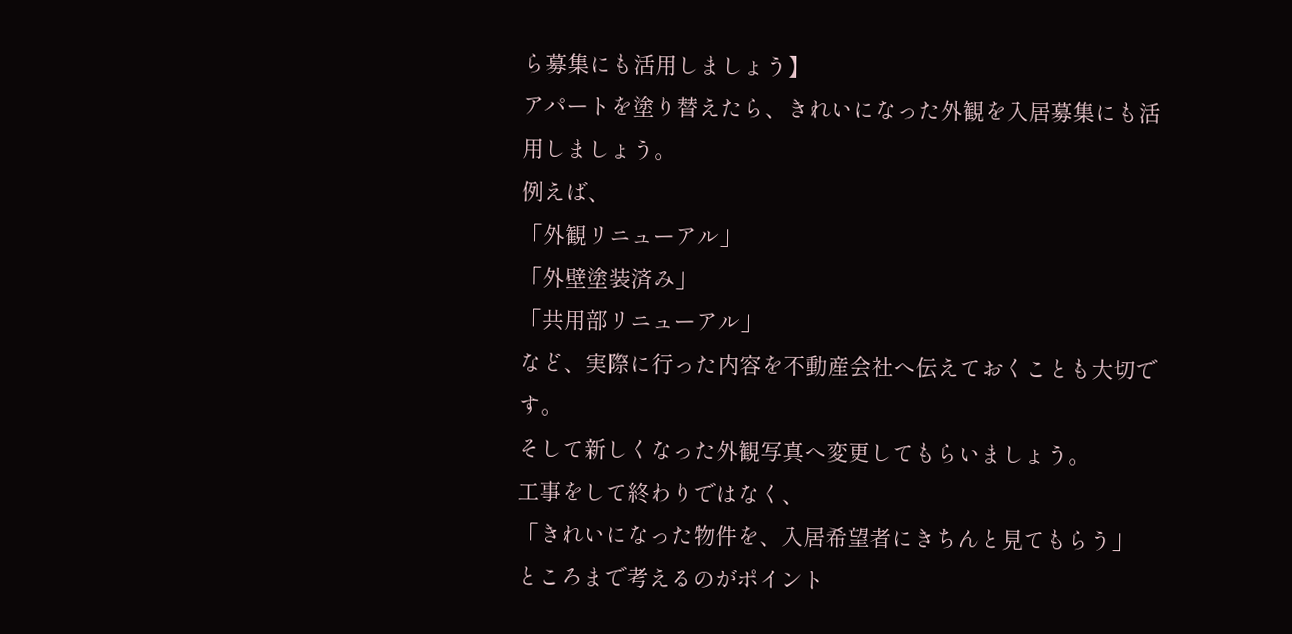ら募集にも活用しましょう】
アパートを塗り替えたら、きれいになった外観を入居募集にも活用しましょう。
例えば、
「外観リニューアル」
「外壁塗装済み」
「共用部リニューアル」
など、実際に行った内容を不動産会社へ伝えておくことも大切です。
そして新しくなった外観写真へ変更してもらいましょう。
工事をして終わりではなく、
「きれいになった物件を、入居希望者にきちんと見てもらう」
ところまで考えるのがポイント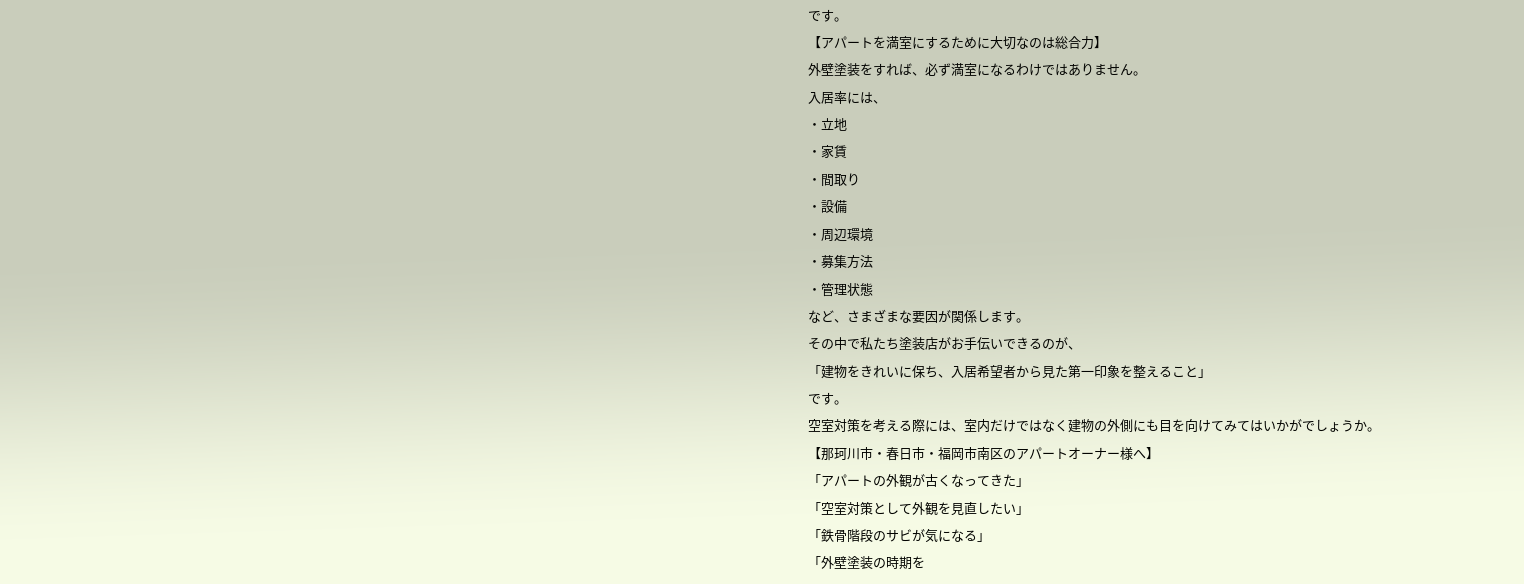です。
【アパートを満室にするために大切なのは総合力】
外壁塗装をすれば、必ず満室になるわけではありません。
入居率には、
・立地
・家賃
・間取り
・設備
・周辺環境
・募集方法
・管理状態
など、さまざまな要因が関係します。
その中で私たち塗装店がお手伝いできるのが、
「建物をきれいに保ち、入居希望者から見た第一印象を整えること」
です。
空室対策を考える際には、室内だけではなく建物の外側にも目を向けてみてはいかがでしょうか。
【那珂川市・春日市・福岡市南区のアパートオーナー様へ】
「アパートの外観が古くなってきた」
「空室対策として外観を見直したい」
「鉄骨階段のサビが気になる」
「外壁塗装の時期を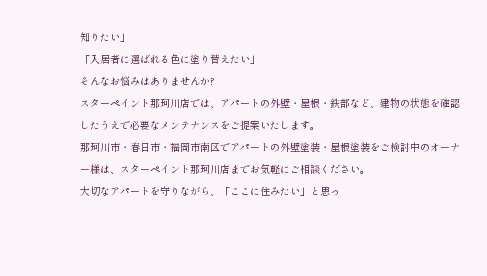知りたい」
「入居者に選ばれる色に塗り替えたい」
そんなお悩みはありませんか?
スターペイント那珂川店では、アパートの外壁・屋根・鉄部など、建物の状態を確認したうえで必要なメンテナンスをご提案いたします。
那珂川市・春日市・福岡市南区でアパートの外壁塗装・屋根塗装をご検討中のオーナー様は、スターペイント那珂川店までお気軽にご相談ください。
大切なアパートを守りながら、「ここに住みたい」と思っ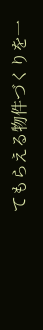てもらえる物件づくりを一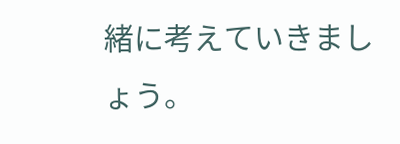緒に考えていきましょう。